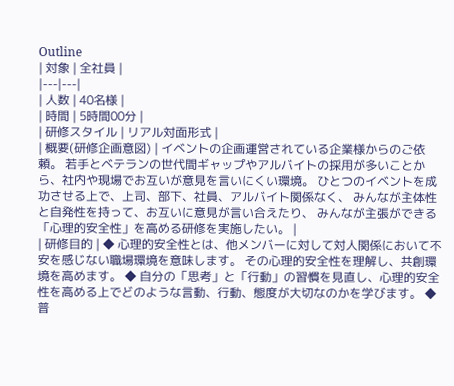Outline
| 対象 | 全社員 |
|---|---|
| 人数 | 40名様 |
| 時間 | 5時間00分 |
| 研修スタイル | リアル対面形式 |
| 概要(研修企画意図) | イベントの企画運営されている企業様からのご依頼。 若手とベテランの世代間ギャップやアルバイトの採用が多いことから、社内や現場でお互いが意見を言いにくい環境。 ひとつのイベントを成功させる上で、上司、部下、社員、アルバイト関係なく、 みんなが主体性と自発性を持って、お互いに意見が言い合えたり、 みんなが主張ができる「心理的安全性」を高める研修を実施したい。 |
| 研修目的 | ◆ 心理的安全性とは、他メンバーに対して対人関係において不安を感じない職場環境を意味します。 その心理的安全性を理解し、共創環境を高めます。 ◆ 自分の「思考」と「行動」の習慣を見直し、心理的安全性を高める上でどのような言動、行動、態度が大切なのかを学びます。 ◆ 普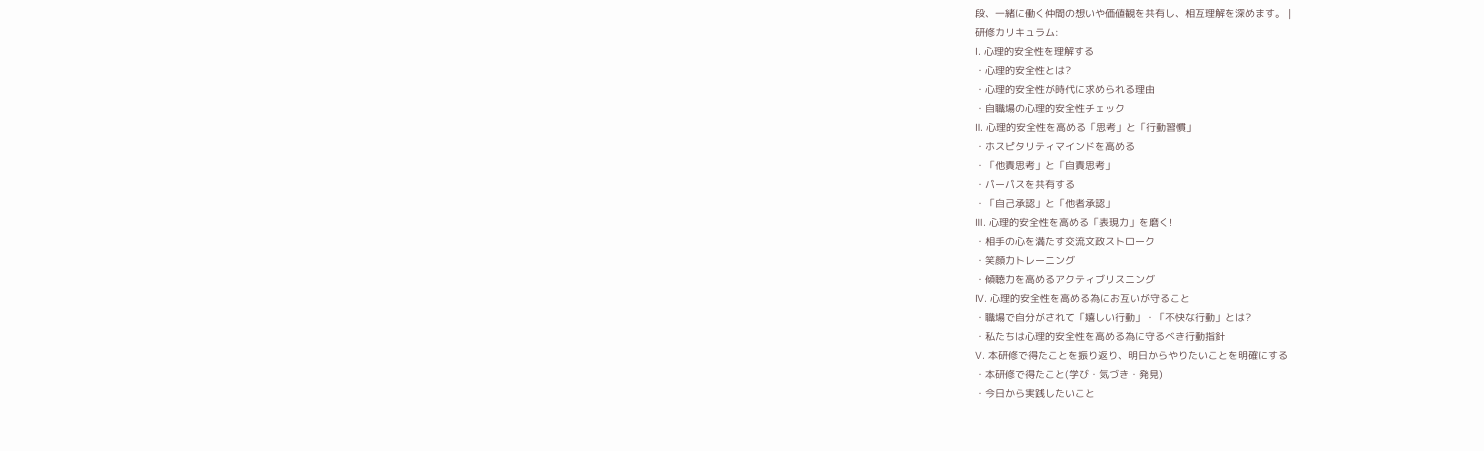段、一緒に働く仲間の想いや価値観を共有し、相互理解を深めます。 |
研修カリキュラム:
Ⅰ. 心理的安全性を理解する
・心理的安全性とは?
・心理的安全性が時代に求められる理由
・自職場の心理的安全性チェック
Ⅱ. 心理的安全性を高める「思考」と「行動習慣」
・ホスピタリティマインドを高める
・「他責思考」と「自責思考」
・パーパスを共有する
・「自己承認」と「他者承認」
Ⅲ. 心理的安全性を高める「表現力」を磨く!
・相手の心を満たす交流文政ストローク
・笑顔力トレーニング
・傾聴力を高めるアクティブリスニング
Ⅳ. 心理的安全性を高める為にお互いが守ること
・職場で自分がされて「嬉しい行動」・「不快な行動」とは?
・私たちは心理的安全性を高める為に守るべき行動指針
Ⅴ. 本研修で得たことを振り返り、明日からやりたいことを明確にする
・本研修で得たこと(学び・気づき・発見)
・今日から実践したいこと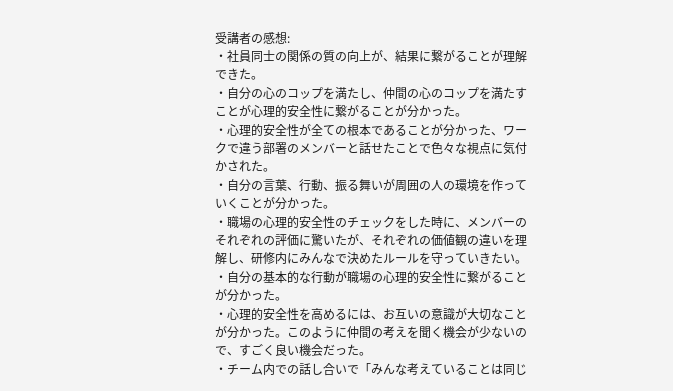受講者の感想:
・社員同士の関係の質の向上が、結果に繋がることが理解できた。
・自分の心のコップを満たし、仲間の心のコップを満たすことが心理的安全性に繋がることが分かった。
・心理的安全性が全ての根本であることが分かった、ワークで違う部署のメンバーと話せたことで色々な視点に気付かされた。
・自分の言葉、行動、振る舞いが周囲の人の環境を作っていくことが分かった。
・職場の心理的安全性のチェックをした時に、メンバーのそれぞれの評価に驚いたが、それぞれの価値観の違いを理解し、研修内にみんなで決めたルールを守っていきたい。
・自分の基本的な行動が職場の心理的安全性に繋がることが分かった。
・心理的安全性を高めるには、お互いの意識が大切なことが分かった。このように仲間の考えを聞く機会が少ないので、すごく良い機会だった。
・チーム内での話し合いで「みんな考えていることは同じ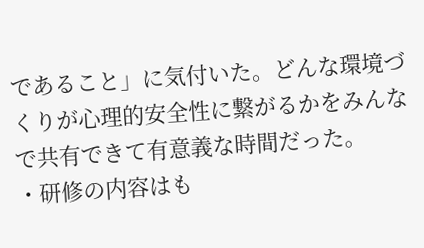であること」に気付いた。どんな環境づくりが心理的安全性に繋がるかをみんなで共有できて有意義な時間だった。
・研修の内容はも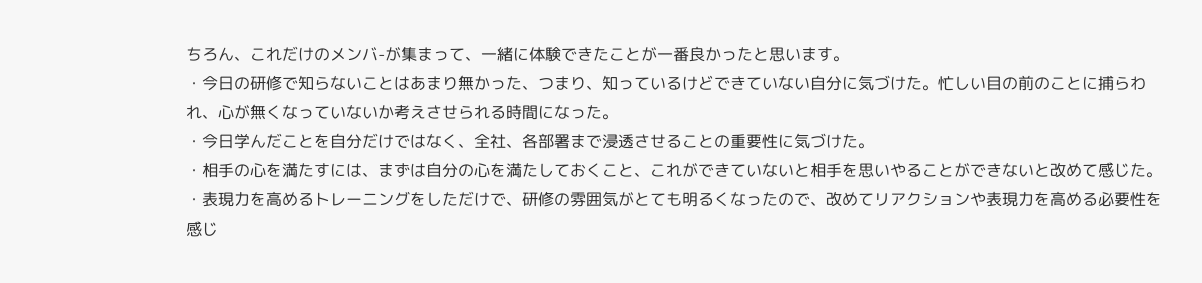ちろん、これだけのメンバ-が集まって、一緒に体験できたことが一番良かったと思います。
・今日の研修で知らないことはあまり無かった、つまり、知っているけどできていない自分に気づけた。忙しい目の前のことに捕らわれ、心が無くなっていないか考えさせられる時間になった。
・今日学んだことを自分だけではなく、全社、各部署まで浸透させることの重要性に気づけた。
・相手の心を満たすには、まずは自分の心を満たしておくこと、これができていないと相手を思いやることができないと改めて感じた。
・表現力を高めるトレーニングをしただけで、研修の雰囲気がとても明るくなったので、改めてリアクションや表現力を高める必要性を感じ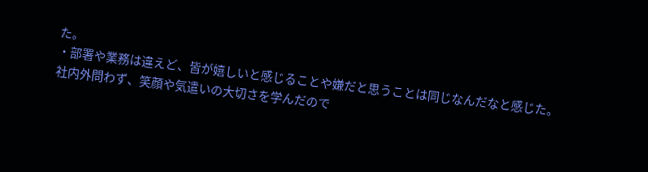た。
・部署や業務は違えど、皆が嬉しいと感じることや嫌だと思うことは同じなんだなと感じた。社内外問わず、笑顔や気遣いの大切さを学んだので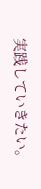実践していきたい。